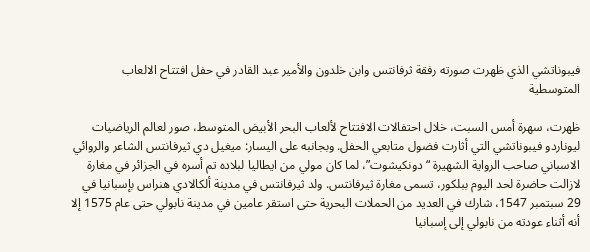فيبوناتشي الذي ظهرت صورته رفقة ثرفانتس وابن خلدون والأمير عبد القادر في حفل افتتاح الالعاب المتوسطية

ظهرت، سهرة أمس السبت، خلال احتفالات الافتتاح لألعاب البحر الأبيض المتوسط، صور لعالم الرياضيات ليوناردو فيبوناتشي التي أثارت فضول متابعي الحفل. وبجانبه على اليسار: ميغيل دي ثيرفانتس الشاعر والروائي الاسباني صاحب الرواية الشهيرة “دونكيشوت”، لما كان مولي من ايطاليا لبلاده تم أسره في الجزائر في مغارة لازالت حاضرة لحد اليوم ببلكور، تسمى مغارة ثيرفانتس. ولد ثيرفانتس في مدينة ألكالادي هنراس بإسبانيا في 29 سبتمبر 1547، شارك في العديد من الحملات البحرية حتى استقر عامين في مدينة نابولي حتى عام 1575 إلا أنه أثناء عودته من نابولي إلى إسبانيا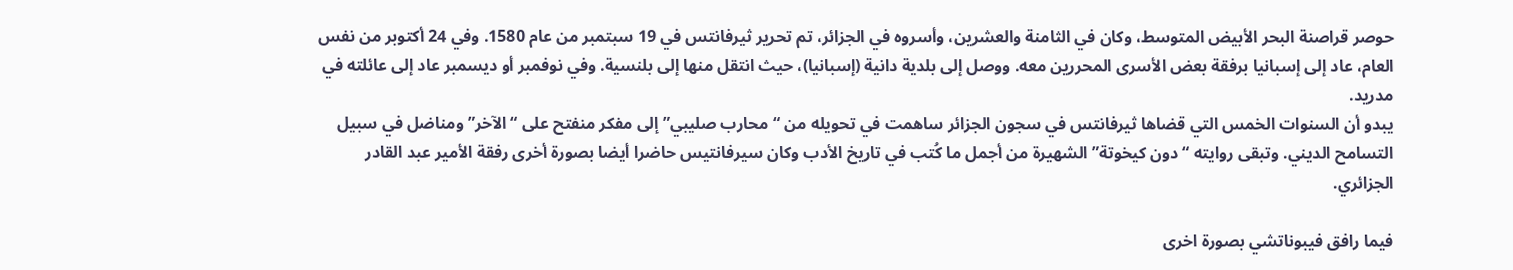حوصر قراصنة البحر الأبيض المتوسط، وكان في الثامنة والعشرين، وأسروه في الجزائر، تم تحرير ثيرفانتس في 19 سبتمبر من عام 1580. وفي 24 أكتوبر من نفس العام، عاد إلى إسبانيا برفقة بعض الأسرى المحررين معه. ووصل إلى بلدية دانية (إسبانيا)، حيث انتقل منها إلى بلنسية. وفي نوفمبر أو ديسمبر عاد إلى عائلته في مدريد.
يبدو أن السنوات الخمس التي قضاها ثيرفانتس في سجون الجزائر ساهمت في تحويله من “محارب صليبي” إلى مفكر منفتح على “الآخر” ومناضل في سبيل التسامح الديني. وتبقى روايته “دون كيخوتة” الشهيرة من أجمل ما كُتب في تاريخ الأدب وكان سيرفانتيس حاضرا أيضا بصورة أخرى رفقة الأمير عبد القادر الجزائري.

فيما رافق فيبوناتشي بصورة اخرى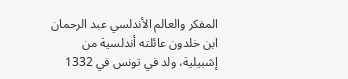المفكر والعالم الأندلسي عبد الرحمان ابن خلدون عائلته أندلسية من إشبيلية، ولد في تونس في 1332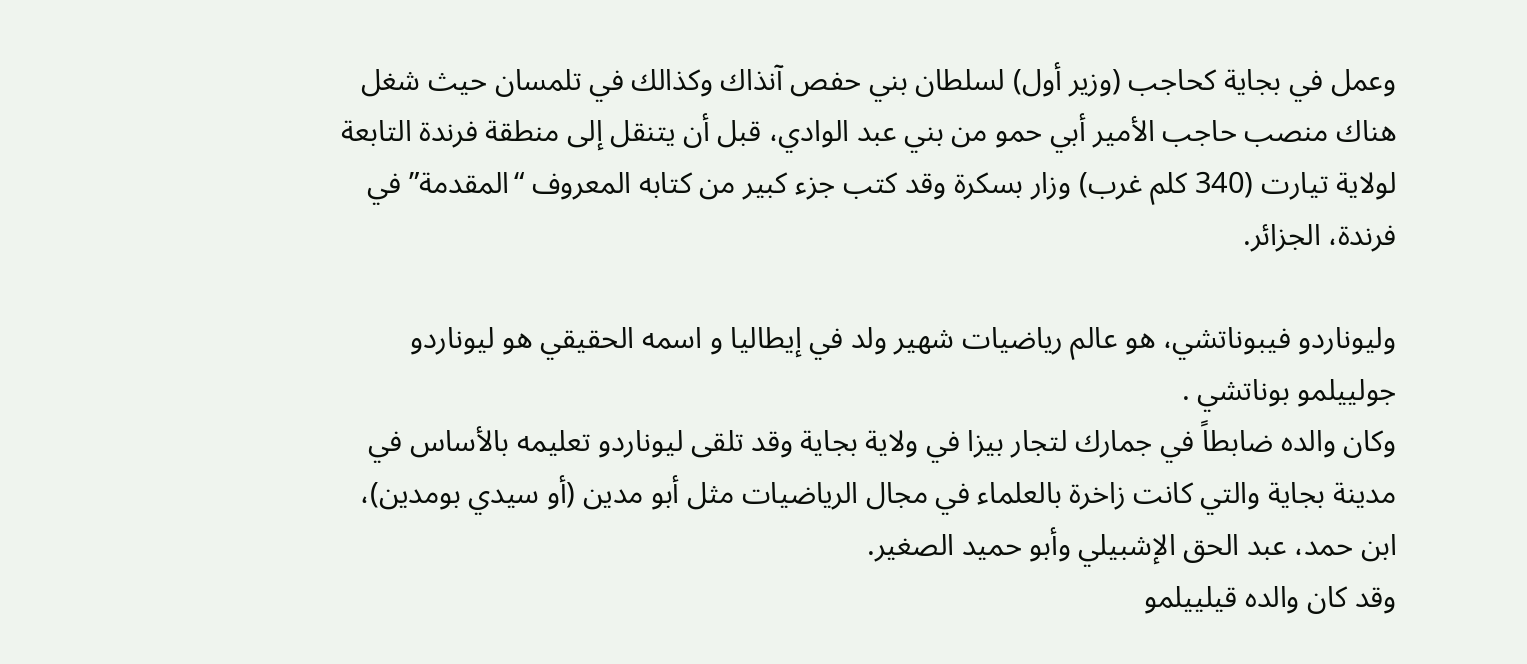وعمل في بجاية كحاجب (وزير أول) لسلطان بني حفص آنذاك وكذالك في تلمسان حيث شغل هناك منصب حاجب الأمير أبي حمو من بني عبد الوادي، قبل أن يتنقل إلى منطقة فرندة التابعة لولاية تيارت (340 كلم غرب) وزار بسكرة وقد كتب جزء كبير من كتابه المعروف “المقدمة” في فرندة، الجزائر.

وليوناردو فيبوناتشي، هو عالم رياضيات شهير ولد في إيطاليا و اسمه الحقيقي هو ليوناردو جولييلمو بوناتشي .
وكان والده ضابطاً في جمارك لتجار بيزا في ولاية بجاية وقد تلقى ليوناردو تعليمه بالأساس في مدينة بجاية والتي كانت زاخرة بالعلماء في مجال الرياضيات مثل أبو مدين (أو سيدي بومدين)، ابن حمد، عبد الحق الإشبيلي وأبو حميد الصغير.
وقد كان والده قيلييلمو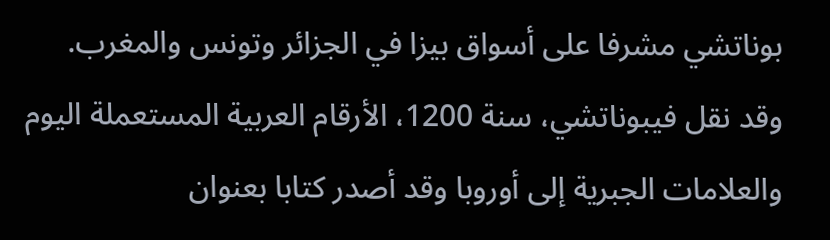بوناتشي مشرفا على أسواق بيزا في الجزائر وتونس والمغرب.
وقد نقل فيبوناتشي، سنة 1200، الأرقام العربية المستعملة اليوم والعلامات الجبرية إلى أوروبا وقد أصدر كتابا بعنوان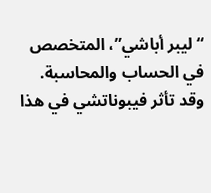“ليبر أباشي”، المتخصص في الحساب والمحاسبة.
وقد تأثر فيبوناتشي في هذا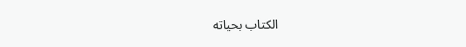الكتاب بحياته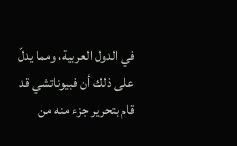في الدول العربية، ومما يدلّ على ذلك أن فبيوناتشي قد قام بتحرير جزء منه من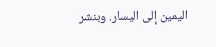اليمين إلى اليسار. وبنشر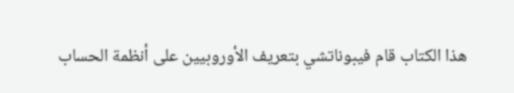هذا الكتاب قام فيبوناتشي بتعريف الأوروبيين على أنظمة الحساب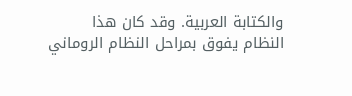والكتابة العربية. وقد كان هذا النظام يفوق بمراحل النظام الروماني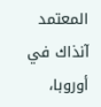المعتمد آنذاك في أوروبا،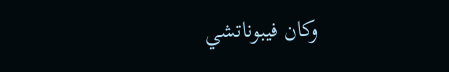وكان فيبوناتشي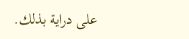على دراية بذلك.